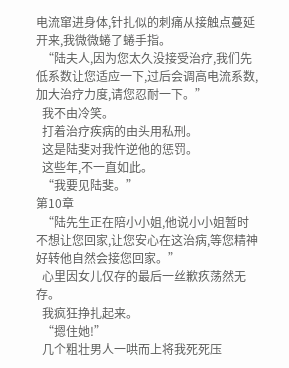电流窜进身体,针扎似的刺痛从接触点蔓延开来,我微微蜷了蜷手指。
  “陆夫人,因为您太久没接受治疗,我们先低系数让您适应一下,过后会调高电流系数,加大治疗力度,请您忍耐一下。”
  我不由冷笑。
  打着治疗疾病的由头用私刑。
  这是陆斐对我忤逆他的惩罚。
  这些年,不一直如此。
  “我要见陆斐。”
第10章
  “陆先生正在陪小小姐,他说小小姐暂时不想让您回家,让您安心在这治病,等您精神好转他自然会接您回家。”
  心里因女儿仅存的最后一丝歉疚荡然无存。
  我疯狂挣扎起来。
  “摁住她!”
  几个粗壮男人一哄而上将我死死压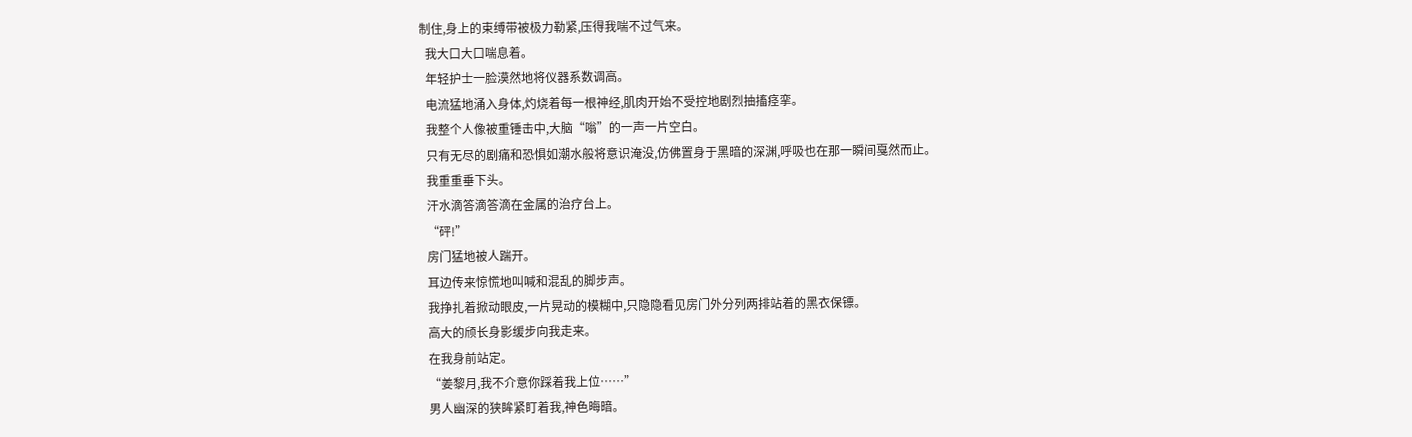制住,身上的束缚带被极力勒紧,压得我喘不过气来。
  我大口大口喘息着。
  年轻护士一脸漠然地将仪器系数调高。
  电流猛地涌入身体,灼烧着每一根神经,肌肉开始不受控地剧烈抽搐痉挛。
  我整个人像被重锤击中,大脑“嗡”的一声一片空白。
  只有无尽的剧痛和恐惧如潮水般将意识淹没,仿佛置身于黑暗的深渊,呼吸也在那一瞬间戛然而止。
  我重重垂下头。
  汗水滴答滴答滴在金属的治疗台上。
  “砰!”
  房门猛地被人踹开。
  耳边传来惊慌地叫喊和混乱的脚步声。
  我挣扎着掀动眼皮,一片晃动的模糊中,只隐隐看见房门外分列两排站着的黑衣保镖。
  高大的颀长身影缓步向我走来。
  在我身前站定。
  “姜黎月,我不介意你踩着我上位……”
  男人幽深的狭眸紧盯着我,神色晦暗。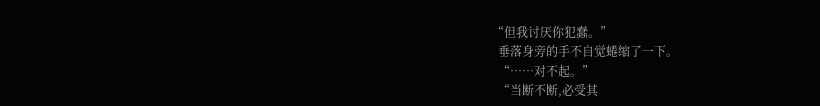“但我讨厌你犯蠢。”
  垂落身旁的手不自觉蜷缩了一下。
  “……对不起。”
  “当断不断,必受其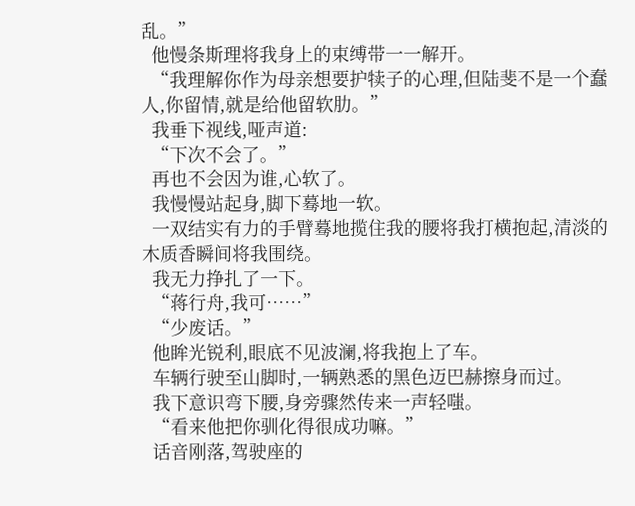乱。”
  他慢条斯理将我身上的束缚带一一解开。
  “我理解你作为母亲想要护犊子的心理,但陆斐不是一个蠢人,你留情,就是给他留软肋。”
  我垂下视线,哑声道:
  “下次不会了。”
  再也不会因为谁,心软了。
  我慢慢站起身,脚下蓦地一软。
  一双结实有力的手臂蓦地揽住我的腰将我打横抱起,清淡的木质香瞬间将我围绕。
  我无力挣扎了一下。
  “蒋行舟,我可……”
  “少废话。”
  他眸光锐利,眼底不见波澜,将我抱上了车。
  车辆行驶至山脚时,一辆熟悉的黑色迈巴赫擦身而过。
  我下意识弯下腰,身旁骤然传来一声轻嗤。
  “看来他把你驯化得很成功嘛。”
  话音刚落,驾驶座的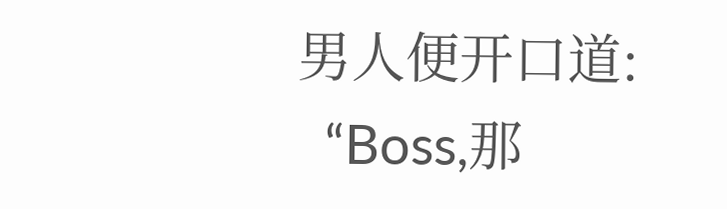男人便开口道:
  “Boss,那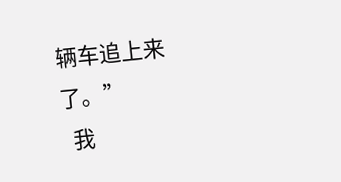辆车追上来了。”
  我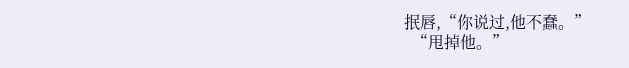抿唇,“你说过,他不蠢。”
  “甩掉他。”